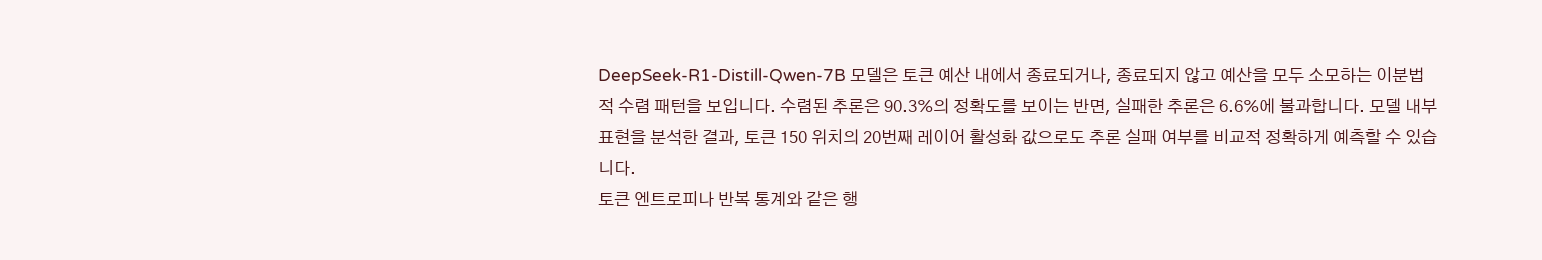DeepSeek-R1-Distill-Qwen-7B 모델은 토큰 예산 내에서 종료되거나, 종료되지 않고 예산을 모두 소모하는 이분법적 수렴 패턴을 보입니다. 수렴된 추론은 90.3%의 정확도를 보이는 반면, 실패한 추론은 6.6%에 불과합니다. 모델 내부 표현을 분석한 결과, 토큰 150 위치의 20번째 레이어 활성화 값으로도 추론 실패 여부를 비교적 정확하게 예측할 수 있습니다.
토큰 엔트로피나 반복 통계와 같은 행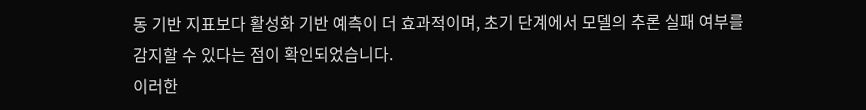동 기반 지표보다 활성화 기반 예측이 더 효과적이며, 초기 단계에서 모델의 추론 실패 여부를 감지할 수 있다는 점이 확인되었습니다.
이러한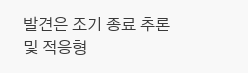발견은 조기 종료 추론 및 적응형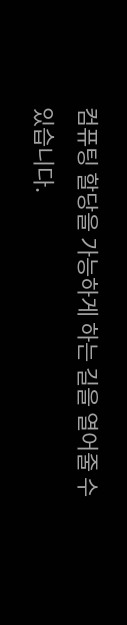컴퓨팅 할당을 가능하게 하는 길을 열어줄 수 있습니다.